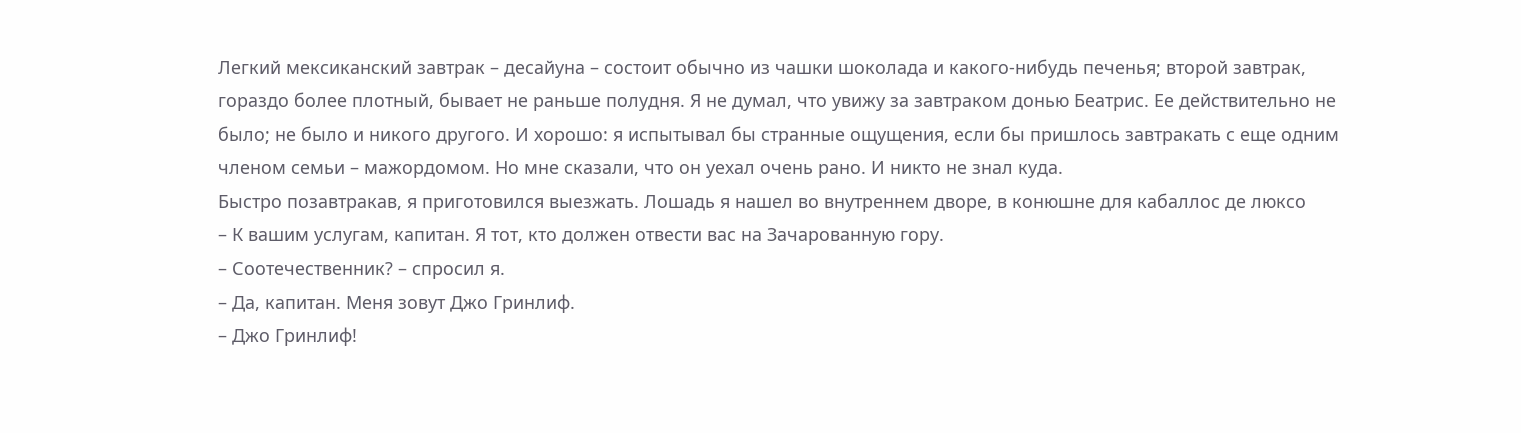Легкий мексиканский завтрак – десайуна – состоит обычно из чашки шоколада и какого-нибудь печенья; второй завтрак, гораздо более плотный, бывает не раньше полудня. Я не думал, что увижу за завтраком донью Беатрис. Ее действительно не было; не было и никого другого. И хорошо: я испытывал бы странные ощущения, если бы пришлось завтракать с еще одним членом семьи – мажордомом. Но мне сказали, что он уехал очень рано. И никто не знал куда.
Быстро позавтракав, я приготовился выезжать. Лошадь я нашел во внутреннем дворе, в конюшне для кабаллос де люксо
– К вашим услугам, капитан. Я тот, кто должен отвести вас на Зачарованную гору.
– Соотечественник? – спросил я.
– Да, капитан. Меня зовут Джо Гринлиф.
– Джо Гринлиф!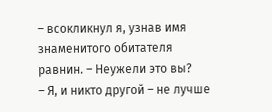– всокликнул я, узнав имя знаменитого обитателя равнин. – Неужели это вы?
– Я, и никто другой – не лучше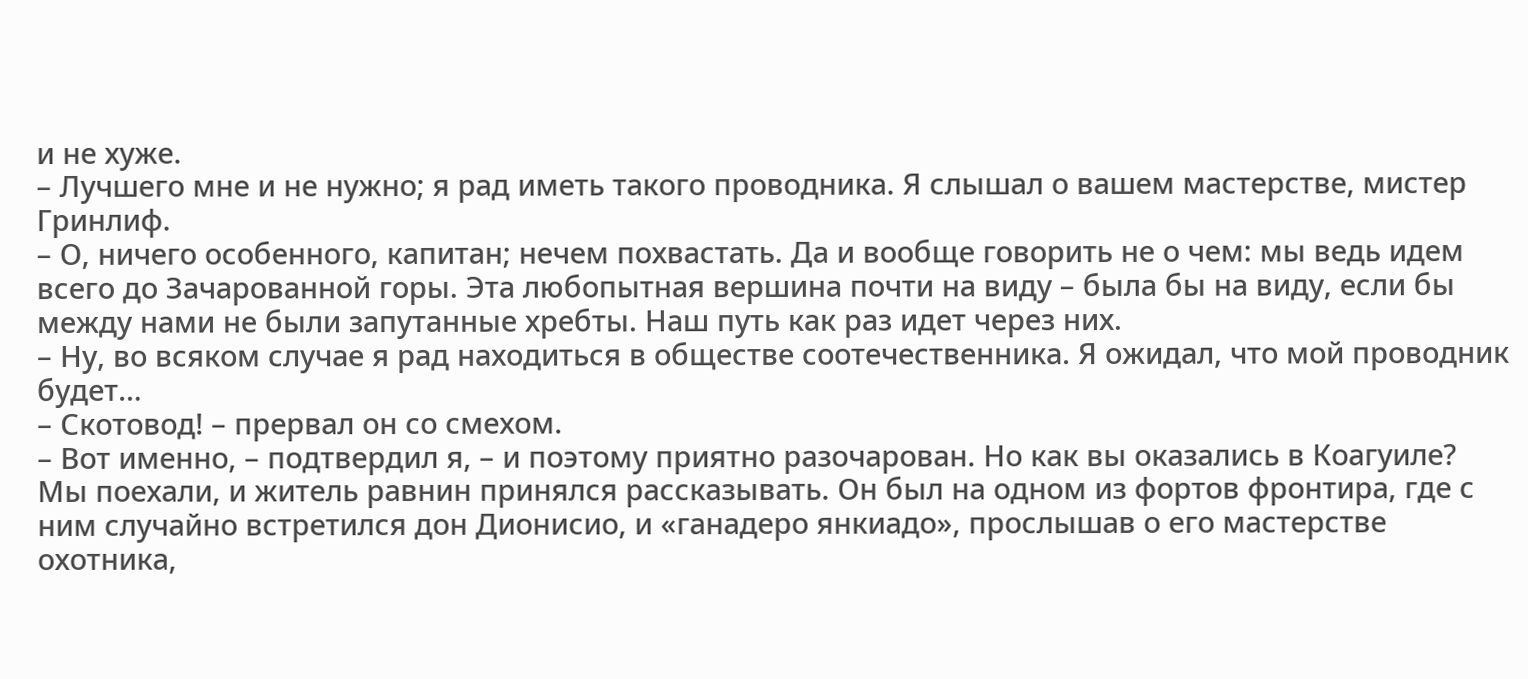и не хуже.
– Лучшего мне и не нужно; я рад иметь такого проводника. Я слышал о вашем мастерстве, мистер Гринлиф.
– О, ничего особенного, капитан; нечем похвастать. Да и вообще говорить не о чем: мы ведь идем всего до Зачарованной горы. Эта любопытная вершина почти на виду – была бы на виду, если бы между нами не были запутанные хребты. Наш путь как раз идет через них.
– Ну, во всяком случае я рад находиться в обществе соотечественника. Я ожидал, что мой проводник будет…
– Скотовод! – прервал он со смехом.
– Вот именно, – подтвердил я, – и поэтому приятно разочарован. Но как вы оказались в Коагуиле?
Мы поехали, и житель равнин принялся рассказывать. Он был на одном из фортов фронтира, где с ним случайно встретился дон Дионисио, и «ганадеро янкиадо», прослышав о его мастерстве охотника,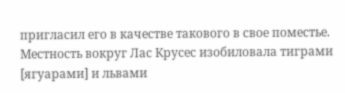пригласил его в качестве такового в свое поместье. Местность вокруг Лас Крусес изобиловала тиграми [ягуарами] и львами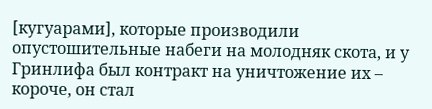[кугуарами], которые производили опустошительные набеги на молодняк скота, и у Гринлифа был контракт на уничтожение их – короче, он стал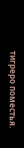тигреро поместья.